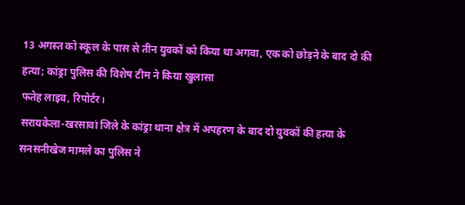13 अगस्त को स्कूल के पास से तीन युवकों को किया था अगवा, एक को छोड़ने के बाद दो की हत्या; कांड्रा पुलिस की विशेष टीम ने किया खुलासा
फतेह लाइव, रिपोर्टर।
सरायकेला-खरसावां जिले के कांड्रा थाना क्षेत्र में अपहरण के बाद दो युवकों की हत्या के सनसनीखेज मामले का पुलिस ने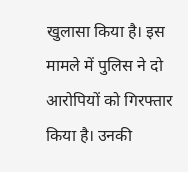खुलासा किया है। इस मामले में पुलिस ने दो आरोपियों को गिरफ्तार किया है। उनकी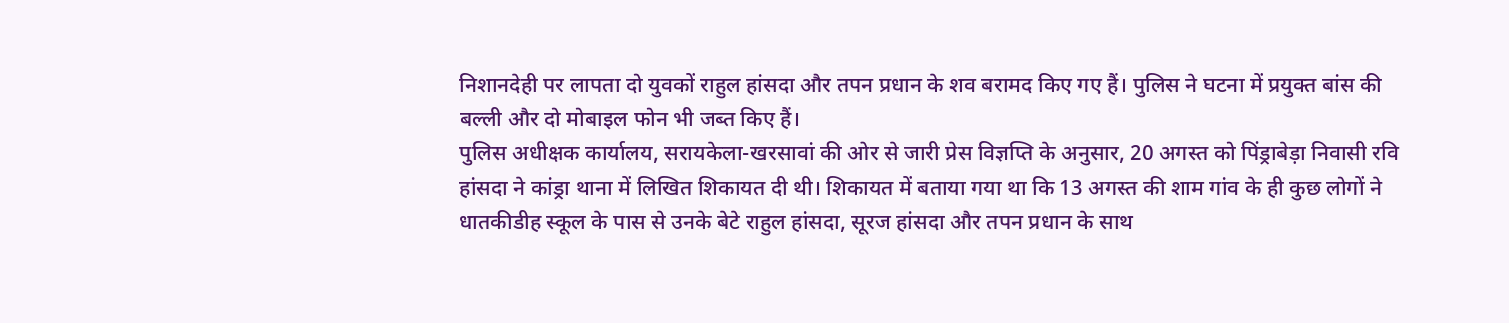निशानदेही पर लापता दो युवकों राहुल हांसदा और तपन प्रधान के शव बरामद किए गए हैं। पुलिस ने घटना में प्रयुक्त बांस की बल्ली और दो मोबाइल फोन भी जब्त किए हैं।
पुलिस अधीक्षक कार्यालय, सरायकेला-खरसावां की ओर से जारी प्रेस विज्ञप्ति के अनुसार, 20 अगस्त को पिंड्राबेड़ा निवासी रवि हांसदा ने कांड्रा थाना में लिखित शिकायत दी थी। शिकायत में बताया गया था कि 13 अगस्त की शाम गांव के ही कुछ लोगों ने धातकीडीह स्कूल के पास से उनके बेटे राहुल हांसदा, सूरज हांसदा और तपन प्रधान के साथ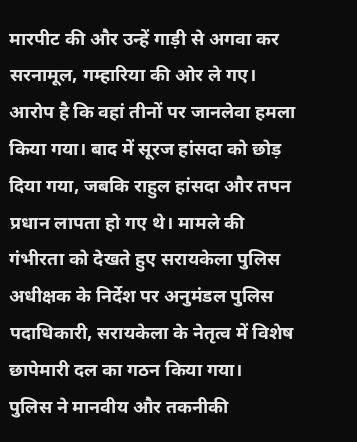मारपीट की और उन्हें गाड़ी से अगवा कर सरनामूल, गम्हारिया की ओर ले गए।
आरोप है कि वहां तीनों पर जानलेवा हमला किया गया। बाद में सूरज हांसदा को छोड़ दिया गया, जबकि राहुल हांसदा और तपन प्रधान लापता हो गए थे। मामले की गंभीरता को देखते हुए सरायकेला पुलिस अधीक्षक के निर्देश पर अनुमंडल पुलिस पदाधिकारी, सरायकेला के नेतृत्व में विशेष छापेमारी दल का गठन किया गया।
पुलिस ने मानवीय और तकनीकी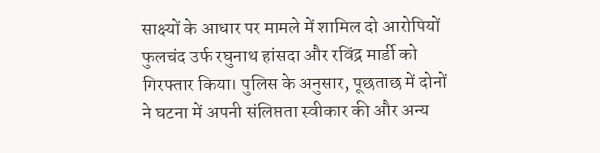साक्ष्यों के आधार पर मामले में शामिल दो आरोपियों फुलचंद उर्फ रघुनाथ हांसदा और रविंद्र मार्डी को गिरफ्तार किया। पुलिस के अनुसार, पूछताछ में दोनों ने घटना में अपनी संलिप्तता स्वीकार की और अन्य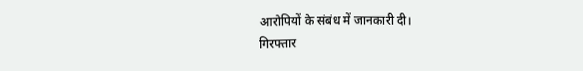आरोपियों के संबंध में जानकारी दी।
गिरफ्तार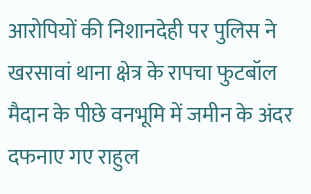आरोपियों की निशानदेही पर पुलिस ने खरसावां थाना क्षेत्र के रापचा फुटबॉल मैदान के पीछे वनभूमि में जमीन के अंदर दफनाए गए राहुल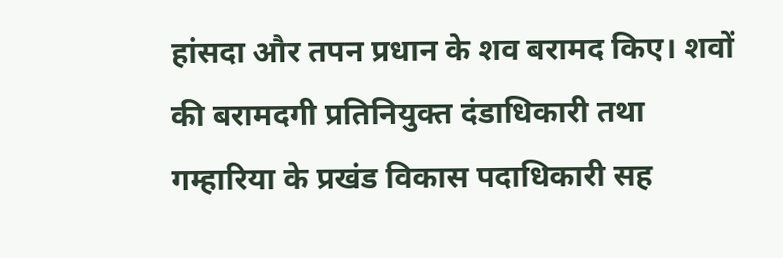हांसदा और तपन प्रधान के शव बरामद किए। शवों की बरामदगी प्रतिनियुक्त दंडाधिकारी तथा गम्हारिया के प्रखंड विकास पदाधिकारी सह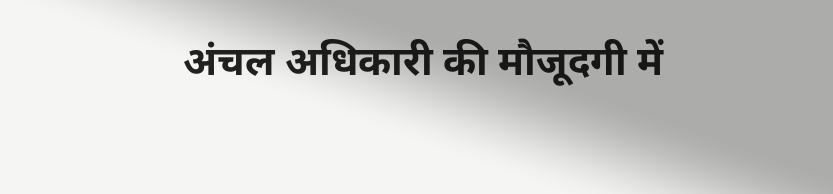अंचल अधिकारी की मौजूदगी में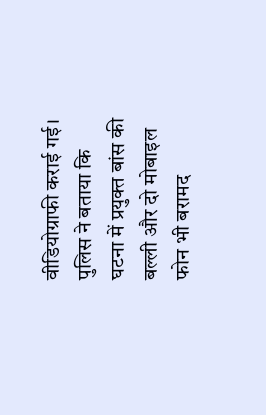वीडियोग्राफी कराई गई।
पुलिस ने बताया कि घटना में प्रयुक्त बांस की बल्ली और दो मोबाइल फोन भी बरामद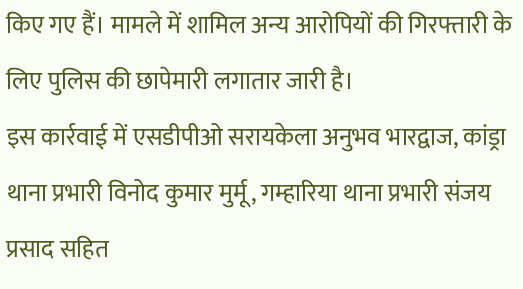किए गए हैं। मामले में शामिल अन्य आरोपियों की गिरफ्तारी के लिए पुलिस की छापेमारी लगातार जारी है।
इस कार्रवाई में एसडीपीओ सरायकेला अनुभव भारद्वाज, कांड्रा थाना प्रभारी विनोद कुमार मुर्मू, गम्हारिया थाना प्रभारी संजय प्रसाद सहित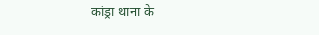कांड्रा थाना के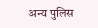अन्य पुलिस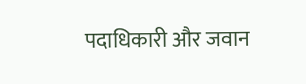पदाधिकारी और जवान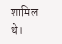शामिल थे।